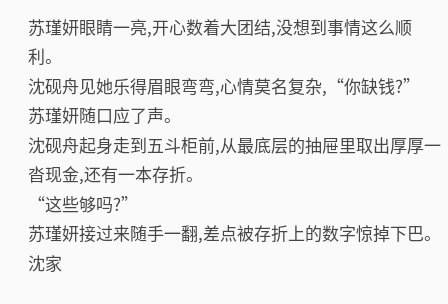苏瑾妍眼睛一亮,开心数着大团结,没想到事情这么顺利。
沈砚舟见她乐得眉眼弯弯,心情莫名复杂,“你缺钱?”
苏瑾妍随口应了声。
沈砚舟起身走到五斗柜前,从最底层的抽屉里取出厚厚一沓现金,还有一本存折。
“这些够吗?”
苏瑾妍接过来随手一翻,差点被存折上的数字惊掉下巴。
沈家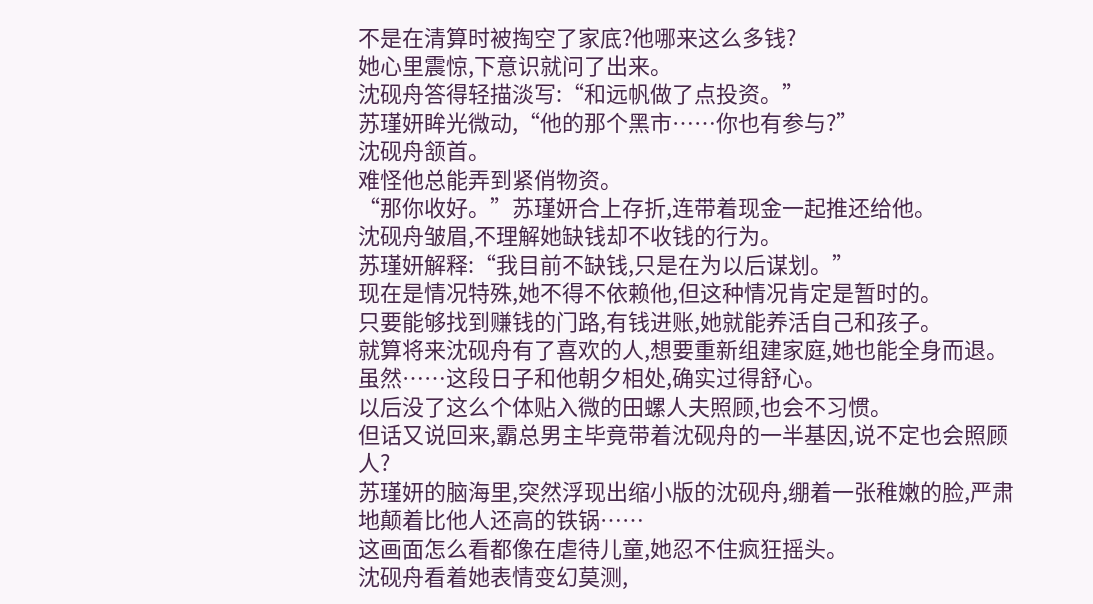不是在清算时被掏空了家底?他哪来这么多钱?
她心里震惊,下意识就问了出来。
沈砚舟答得轻描淡写:“和远帆做了点投资。”
苏瑾妍眸光微动,“他的那个黑市……你也有参与?”
沈砚舟颔首。
难怪他总能弄到紧俏物资。
“那你收好。”苏瑾妍合上存折,连带着现金一起推还给他。
沈砚舟皱眉,不理解她缺钱却不收钱的行为。
苏瑾妍解释:“我目前不缺钱,只是在为以后谋划。”
现在是情况特殊,她不得不依赖他,但这种情况肯定是暂时的。
只要能够找到赚钱的门路,有钱进账,她就能养活自己和孩子。
就算将来沈砚舟有了喜欢的人,想要重新组建家庭,她也能全身而退。
虽然……这段日子和他朝夕相处,确实过得舒心。
以后没了这么个体贴入微的田螺人夫照顾,也会不习惯。
但话又说回来,霸总男主毕竟带着沈砚舟的一半基因,说不定也会照顾人?
苏瑾妍的脑海里,突然浮现出缩小版的沈砚舟,绷着一张稚嫩的脸,严肃地颠着比他人还高的铁锅……
这画面怎么看都像在虐待儿童,她忍不住疯狂摇头。
沈砚舟看着她表情变幻莫测,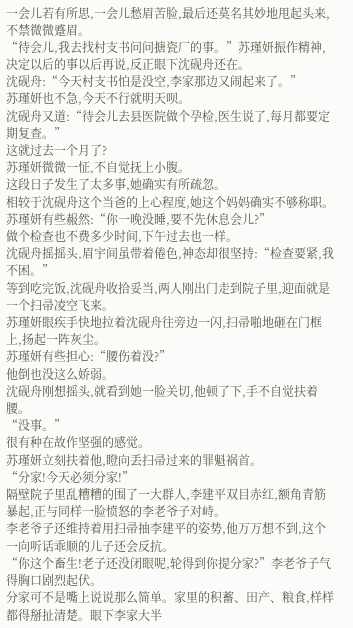一会儿若有所思,一会儿愁眉苦脸,最后还莫名其妙地甩起头来,不禁微微蹙眉。
“待会儿,我去找村支书问问搪瓷厂的事。”苏瑾妍振作精神,决定以后的事以后再说,反正眼下沈砚舟还在。
沈砚舟:“今天村支书怕是没空,李家那边又闹起来了。”
苏瑾妍也不急,今天不行就明天呗。
沈砚舟又道:“待会儿去县医院做个孕检,医生说了,每月都要定期复查。”
这就过去一个月了?
苏瑾妍微微一怔,不自觉抚上小腹。
这段日子发生了太多事,她确实有所疏忽。
相较于沈砚舟这个当爸的上心程度,她这个妈妈确实不够称职。
苏瑾妍有些赧然:“你一晚没睡,要不先休息会儿?”
做个检查也不费多少时间,下午过去也一样。
沈砚舟摇摇头,眉宇间虽带着倦色,神态却很坚持:“检查要紧,我不困。”
等到吃完饭,沈砚舟收拾妥当,两人刚出门走到院子里,迎面就是一个扫帚凌空飞来。
苏瑾妍眼疾手快地拉着沈砚舟往旁边一闪,扫帚啪地砸在门框上,扬起一阵灰尘。
苏瑾妍有些担心:“腰伤着没?”
他倒也没这么娇弱。
沈砚舟刚想摇头,就看到她一脸关切,他顿了下,手不自觉扶着腰。
“没事。”
很有种在故作坚强的感觉。
苏瑾妍立刻扶着他,瞪向丢扫帚过来的罪魁祸首。
“分家!今天必须分家!”
隔壁院子里乱糟糟的围了一大群人,李建平双目赤红,额角青筋暴起,正与同样一脸愤怒的李老爷子对峙。
李老爷子还维持着用扫帚抽李建平的姿势,他万万想不到,这个一向听话乖顺的儿子还会反抗。
“你这个畜生!老子还没闭眼呢,轮得到你提分家?”李老爷子气得胸口剧烈起伏。
分家可不是嘴上说说那么简单。家里的积蓄、田产、粮食,样样都得掰扯清楚。眼下李家大半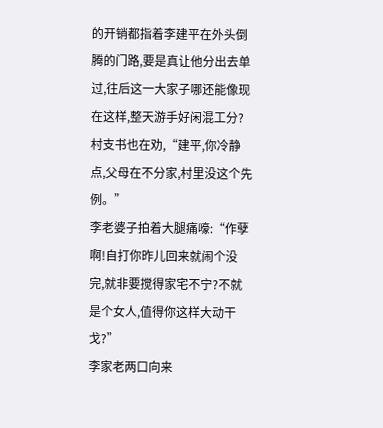的开销都指着李建平在外头倒腾的门路,要是真让他分出去单过,往后这一大家子哪还能像现在这样,整天游手好闲混工分?
村支书也在劝,“建平,你冷静点,父母在不分家,村里没这个先例。”
李老婆子拍着大腿痛嚎:“作孽啊!自打你昨儿回来就闹个没完,就非要搅得家宅不宁?不就是个女人,值得你这样大动干戈?”
李家老两口向来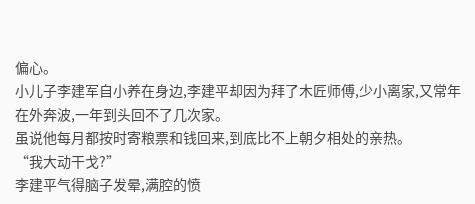偏心。
小儿子李建军自小养在身边,李建平却因为拜了木匠师傅,少小离家,又常年在外奔波,一年到头回不了几次家。
虽说他每月都按时寄粮票和钱回来,到底比不上朝夕相处的亲热。
“我大动干戈?”
李建平气得脑子发晕,满腔的愤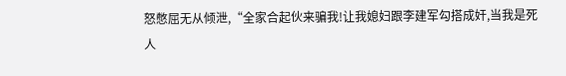怒憋屈无从倾泄,“全家合起伙来骗我!让我媳妇跟李建军勾搭成奸,当我是死人